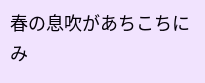春の息吹があちこちにみ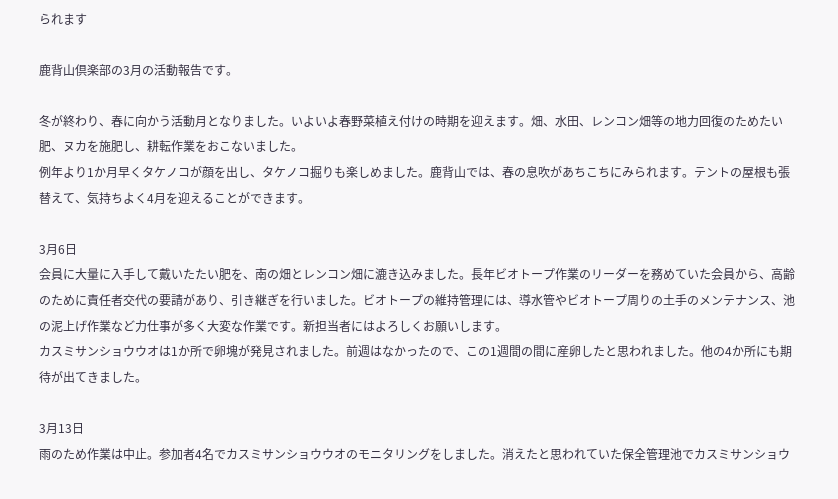られます

鹿背山倶楽部の3月の活動報告です。

冬が終わり、春に向かう活動月となりました。いよいよ春野菜植え付けの時期を迎えます。畑、水田、レンコン畑等の地力回復のためたい肥、ヌカを施肥し、耕転作業をおこないました。
例年より1か月早くタケノコが顔を出し、タケノコ掘りも楽しめました。鹿背山では、春の息吹があちこちにみられます。テントの屋根も張替えて、気持ちよく4月を迎えることができます。

3月6日
会員に大量に入手して戴いたたい肥を、南の畑とレンコン畑に漉き込みました。長年ビオトープ作業のリーダーを務めていた会員から、高齢のために責任者交代の要請があり、引き継ぎを行いました。ビオトープの維持管理には、導水管やビオトープ周りの土手のメンテナンス、池の泥上げ作業など力仕事が多く大変な作業です。新担当者にはよろしくお願いします。
カスミサンショウウオは1か所で卵塊が発見されました。前週はなかったので、この1週間の間に産卵したと思われました。他の4か所にも期待が出てきました。

3月13日
雨のため作業は中止。参加者4名でカスミサンショウウオのモニタリングをしました。消えたと思われていた保全管理池でカスミサンショウ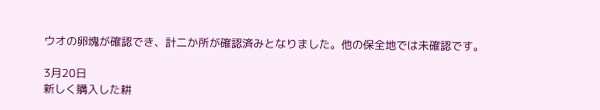ウオの卵塊が確認でき、計二か所が確認済みとなりました。他の保全地では未確認です。

3月20日
新しく購入した耕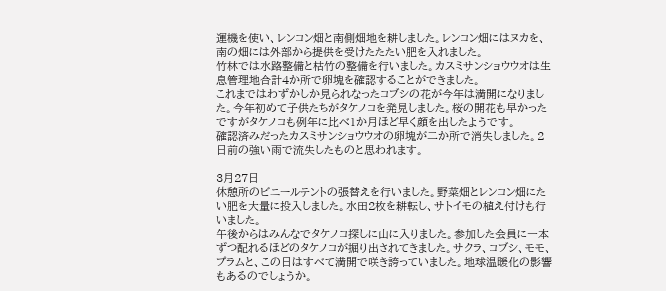運機を使い、レンコン畑と南側畑地を耕しました。レンコン畑にはヌカを、南の畑には外部から提供を受けたたたい肥を入れました。
竹林では水路整備と枯竹の整備を行いました。カスミサンショウウオは生息管理地合計4か所で卵塊を確認することができました。
これまではわずかしか見られなったコブシの花が今年は満開になりました。今年初めて子供たちがタケノコを発見しました。桜の開花も早かったですがタケノコも例年に比べ1か月ほど早く顔を出したようです。
確認済みだったカスミサンショウウオの卵塊が二か所で消失しました。2日前の強い雨で流失したものと思われます。

3月27日
休憩所のビニールテントの張替えを行いました。野菜畑とレンコン畑にたい肥を大量に投入しました。水田2枚を耕転し、サトイモの植え付けも行いました。
午後からはみんなでタケノコ探しに山に入りました。参加した会員に一本ずつ配れるほどのタケノコが掘り出されてきました。サクラ、コブシ、モモ、プラムと、この日はすべて満開で咲き誇っていました。地球温暖化の影響もあるのでしょうか。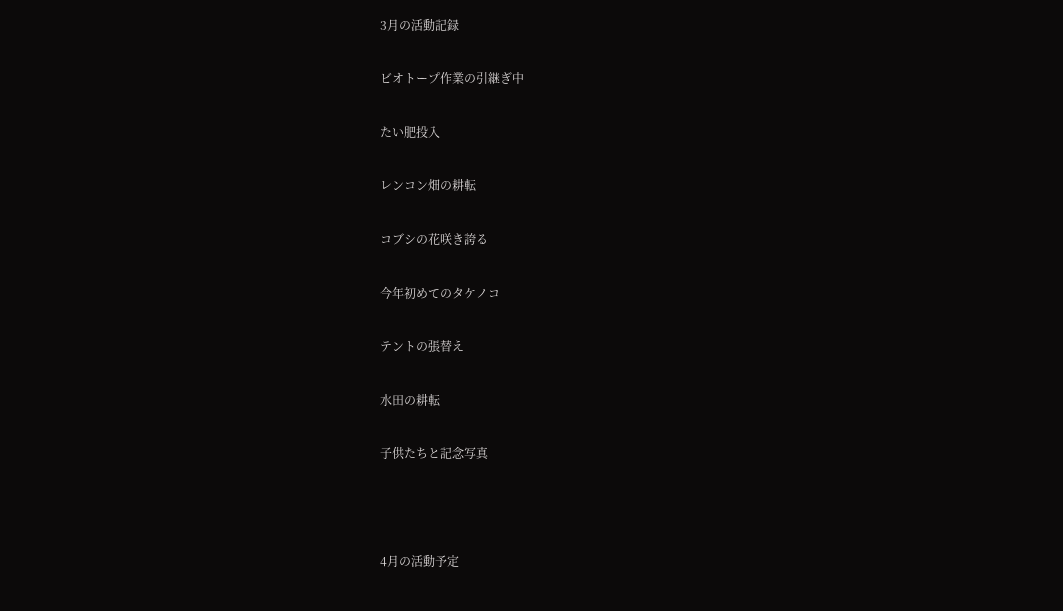3月の活動記録

ビオトープ作業の引継ぎ中

たい肥投入

レンコン畑の耕転

コブシの花咲き誇る

今年初めてのタケノコ

テントの張替え

水田の耕転

子供たちと記念写真



4月の活動予定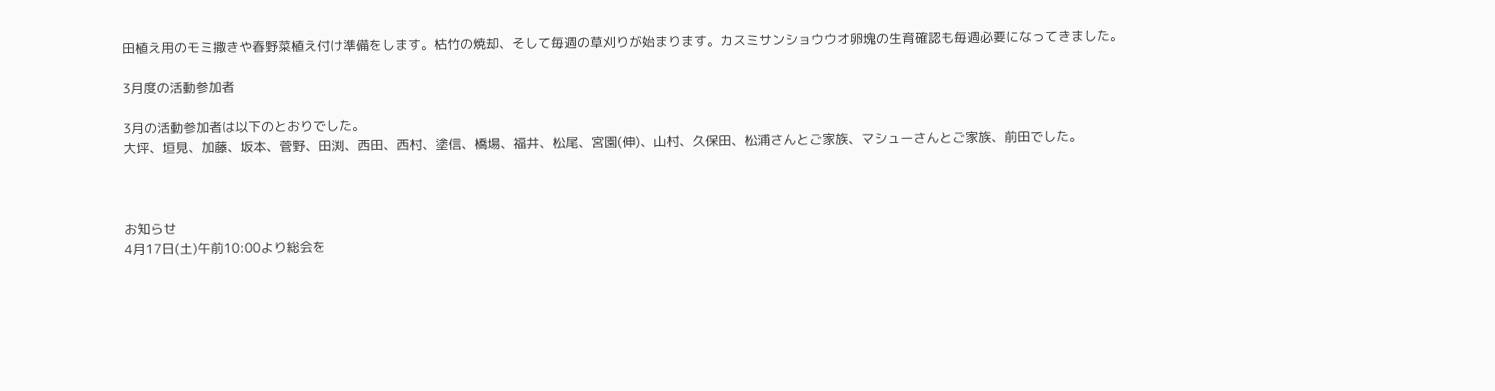田植え用のモミ撒きや春野菜植え付け準備をします。枯竹の焼却、そして毎週の草刈りが始まります。カスミサンショウウオ卵塊の生育確認も毎週必要になってきました。

3月度の活動参加者

3月の活動参加者は以下のとおりでした。
大坪、垣見、加藤、坂本、菅野、田渕、西田、西村、塗信、橋場、福井、松尾、宮園(伸)、山村、久保田、松浦さんとご家族、マシューさんとご家族、前田でした。



お知らせ
4月17日(土)午前10:00より総会を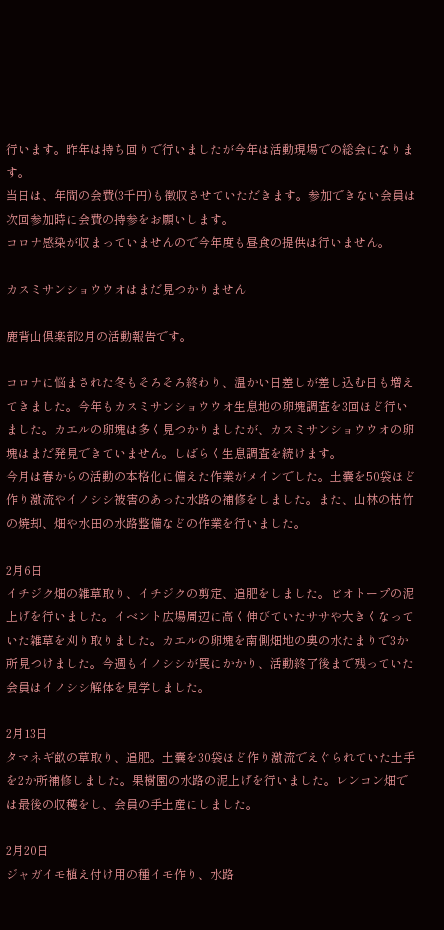行います。昨年は持ち回りで行いましたが今年は活動現場での総会になります。
当日は、年間の会費(3千円)も徴収させていただきます。参加できない会員は次回参加時に会費の持参をお願いします。
コロナ感染が収まっていませんので今年度も昼食の提供は行いません。

カスミサンショウウオはまだ見つかりません

鹿背山倶楽部2月の活動報告です。

コロナに悩まされた冬もそろそろ終わり、温かい日差しが差し込む日も増えてきました。今年もカスミサンショウウオ生息地の卵塊調査を3回ほど行いました。カエルの卵塊は多く見つかりましたが、カスミサンショウウオの卵塊はまだ発見できていません。しばらく生息調査を続けます。
今月は春からの活動の本格化に備えた作業がメインでした。土嚢を50袋ほど作り激流やイノシシ被害のあった水路の補修をしました。また、山林の枯竹の焼却、畑や水田の水路整備などの作業を行いました。

2月6日
イチジク畑の雑草取り、イチジクの剪定、追肥をしました。ビオトープの泥上げを行いました。イベント広場周辺に高く伸びていたササや大きくなっていた雑草を刈り取りました。カエルの卵塊を南側畑地の奥の水たまりで3か所見つけました。今週もイノシシが罠にかかり、活動終了後まで残っていた会員はイノシシ解体を見学しました。

2月13日
タマネギ畝の草取り、追肥。土嚢を30袋ほど作り激流でえぐられていた土手を2か所補修しました。果樹園の水路の泥上げを行いました。レンコン畑では最後の収穫をし、会員の手土産にしました。

2月20日
ジャガイモ植え付け用の種イモ作り、水路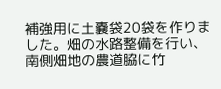補強用に土嚢袋20袋を作りました。畑の水路整備を行い、南側畑地の農道脇に竹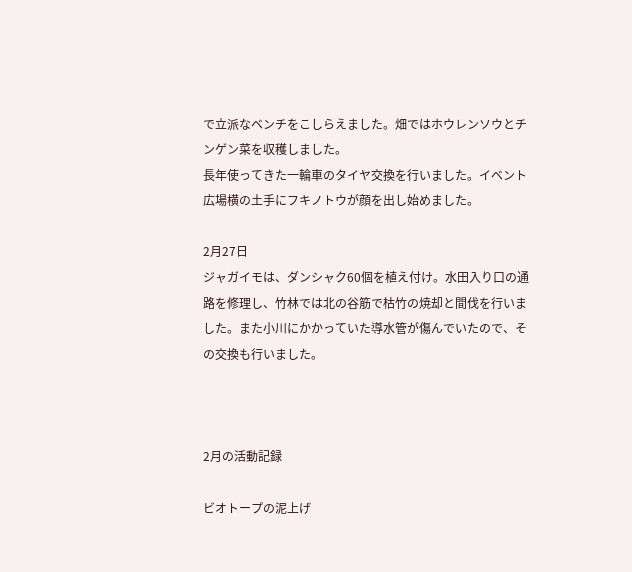で立派なベンチをこしらえました。畑ではホウレンソウとチンゲン菜を収穫しました。
長年使ってきた一輪車のタイヤ交換を行いました。イベント広場横の土手にフキノトウが顔を出し始めました。

2月27日
ジャガイモは、ダンシャク60個を植え付け。水田入り口の通路を修理し、竹林では北の谷筋で枯竹の焼却と間伐を行いました。また小川にかかっていた導水管が傷んでいたので、その交換も行いました。



2月の活動記録

ビオトープの泥上げ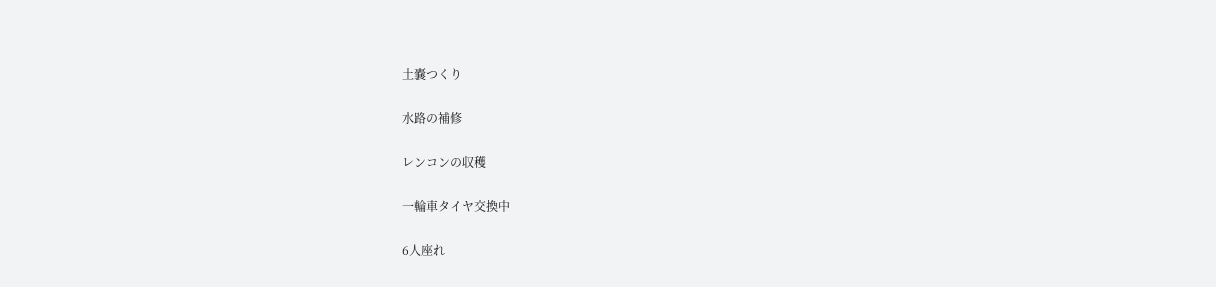土嚢つくり

水路の補修

レンコンの収穫

一輪車タイヤ交換中

6人座れ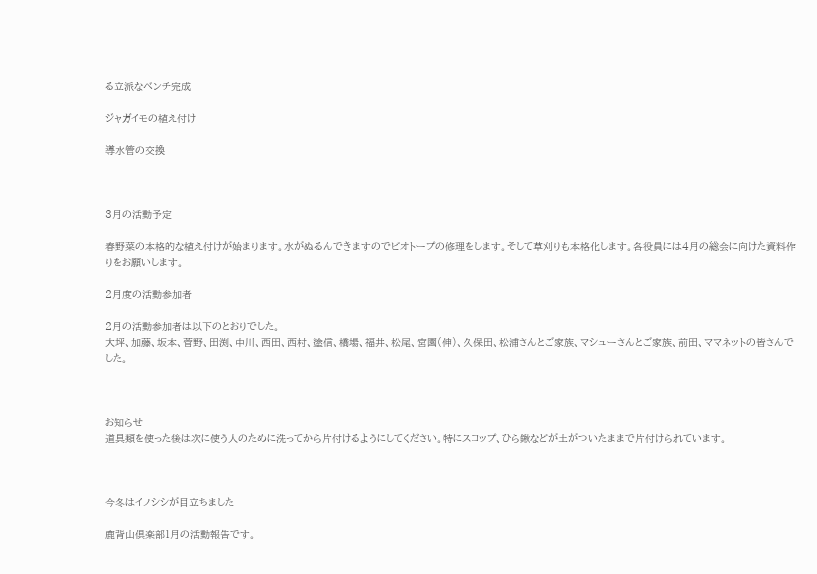る立派なベンチ完成

ジャガイモの植え付け

導水管の交換



3月の活動予定

春野菜の本格的な植え付けが始まります。水がぬるんできますのでビオトープの修理をします。そして草刈りも本格化します。各役員には4月の総会に向けた資料作りをお願いします。

2月度の活動参加者

2月の活動参加者は以下のとおりでした。
大坪、加藤、坂本、菅野、田渕、中川、西田、西村、塗信、橋場、福井、松尾、宮園(伸)、久保田、松浦さんとご家族、マシューさんとご家族、前田、ママネットの皆さんでした。



お知らせ
道具類を使った後は次に使う人のために洗ってから片付けるようにしてください。特にスコップ、ひら鍬などが土がついたままで片付けられています。



今冬はイノシシが目立ちました

鹿背山倶楽部1月の活動報告です。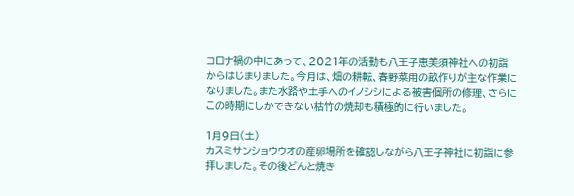コロナ禍の中にあって、2021年の活動も八王子恵美須神社への初詣からはじまりました。今月は、畑の耕転、春野菜用の畝作りが主な作業になりました。また水路や土手へのイノシシによる被害個所の修理、さらにこの時期にしかできない枯竹の焼却も積極的に行いました。

1月9日(土)
カスミサンショウウオの産卵場所を確認しながら八王子神社に初詣に参拝しました。その後どんと焼き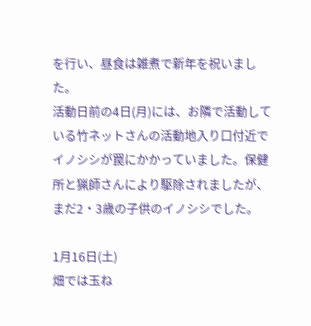を行い、昼食は雑煮で新年を祝いました。
活動日前の4日(月)には、お隣で活動している竹ネットさんの活動地入り口付近でイノシシが罠にかかっていました。保健所と猟師さんにより駆除されましたが、まだ2・3歳の子供のイノシシでした。

1月16日(土)
畑では玉ね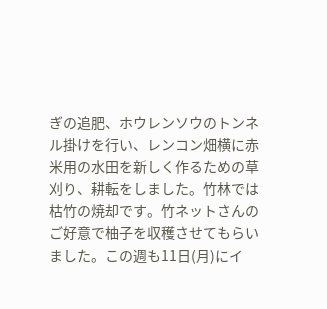ぎの追肥、ホウレンソウのトンネル掛けを行い、レンコン畑横に赤米用の水田を新しく作るための草刈り、耕転をしました。竹林では枯竹の焼却です。竹ネットさんのご好意で柚子を収穫させてもらいました。この週も11日(月)にイ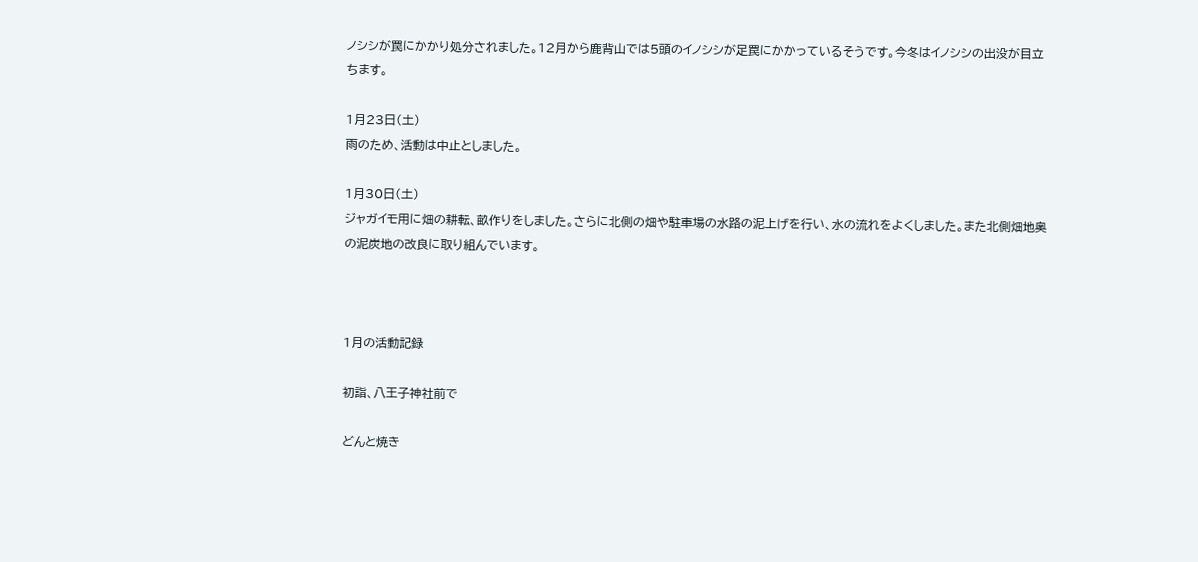ノシシが罠にかかり処分されました。12月から鹿背山では5頭のイノシシが足罠にかかっているそうです。今冬はイノシシの出没が目立ちます。

1月23日(土)
雨のため、活動は中止としました。

1月30日(土)
ジャガイモ用に畑の耕転、畝作りをしました。さらに北側の畑や駐車場の水路の泥上げを行い、水の流れをよくしました。また北側畑地奥の泥炭地の改良に取り組んでいます。



1月の活動記録

初詣、八王子神社前で

どんと焼き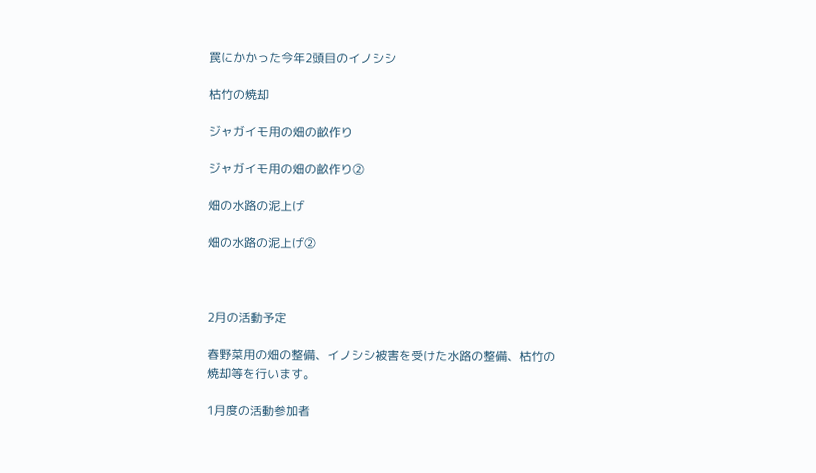罠にかかった今年2頭目のイノシシ

枯竹の焼却

ジャガイモ用の畑の畝作り

ジャガイモ用の畑の畝作り②

畑の水路の泥上げ

畑の水路の泥上げ②



2月の活動予定

春野菜用の畑の整備、イノシシ被害を受けた水路の整備、枯竹の焼却等を行います。

1月度の活動参加者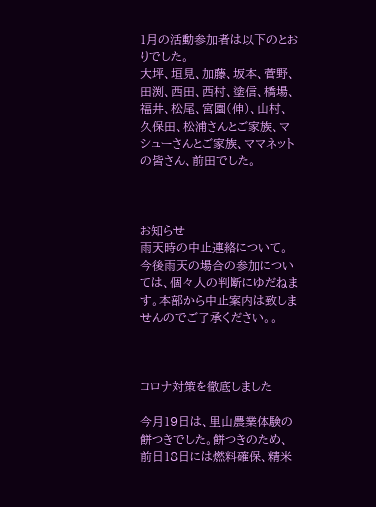1月の活動参加者は以下のとおりでした。
大坪、垣見、加藤、坂本、菅野、田渕、西田、西村、塗信、橋場、福井、松尾、宮園(伸)、山村、久保田、松浦さんとご家族、マシューさんとご家族、ママネットの皆さん、前田でした。



お知らせ
雨天時の中止連絡について。今後雨天の場合の参加については、個々人の判断にゆだねます。本部から中止案内は致しませんのでご了承ください。。



コロナ対策を徹底しました

今月19日は、里山農業体験の餅つきでした。餅つきのため、前日18日には燃料確保、精米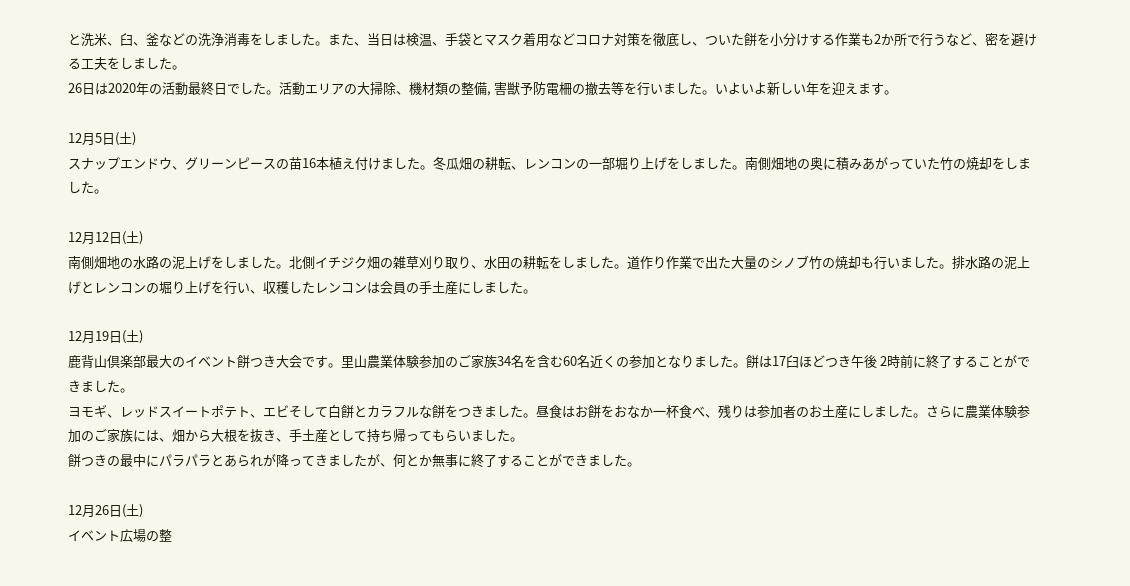と洗米、臼、釜などの洗浄消毒をしました。また、当日は検温、手袋とマスク着用などコロナ対策を徹底し、ついた餅を小分けする作業も2か所で行うなど、密を避ける工夫をしました。
26日は2020年の活動最終日でした。活動エリアの大掃除、機材類の整備, 害獣予防電柵の撤去等を行いました。いよいよ新しい年を迎えます。

12月5日(土)
スナップエンドウ、グリーンピースの苗16本植え付けました。冬瓜畑の耕転、レンコンの一部堀り上げをしました。南側畑地の奥に積みあがっていた竹の焼却をしました。

12月12日(土)
南側畑地の水路の泥上げをしました。北側イチジク畑の雑草刈り取り、水田の耕転をしました。道作り作業で出た大量のシノブ竹の焼却も行いました。排水路の泥上げとレンコンの堀り上げを行い、収穫したレンコンは会員の手土産にしました。

12月19日(土)
鹿背山倶楽部最大のイベント餅つき大会です。里山農業体験参加のご家族34名を含む60名近くの参加となりました。餅は17臼ほどつき午後 2時前に終了することができました。
ヨモギ、レッドスイートポテト、エビそして白餅とカラフルな餅をつきました。昼食はお餅をおなか一杯食べ、残りは参加者のお土産にしました。さらに農業体験参加のご家族には、畑から大根を抜き、手土産として持ち帰ってもらいました。
餅つきの最中にパラパラとあられが降ってきましたが、何とか無事に終了することができました。

12月26日(土)
イベント広場の整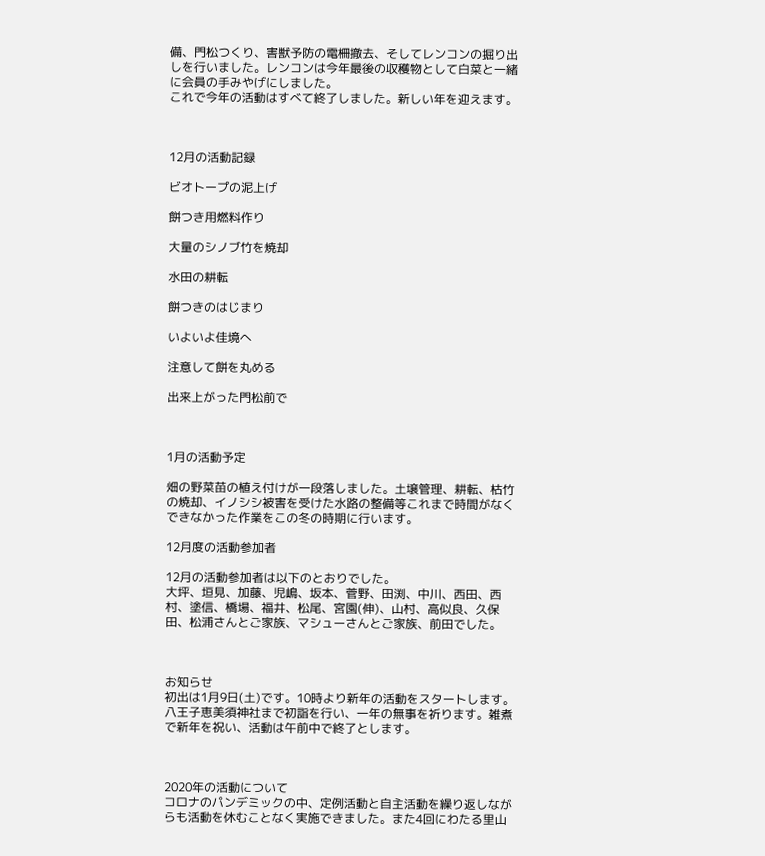備、門松つくり、害獣予防の電柵撤去、そしてレンコンの掘り出しを行いました。レンコンは今年最後の収穫物として白菜と一緒に会員の手みやげにしました。
これで今年の活動はすべて終了しました。新しい年を迎えます。



12月の活動記録

ビオトープの泥上げ

餅つき用燃料作り

大量のシノブ竹を焼却

水田の耕転

餅つきのはじまり

いよいよ佳境へ

注意して餅を丸める

出来上がった門松前で



1月の活動予定

畑の野菜苗の植え付けが一段落しました。土壌管理、耕転、枯竹の焼却、イノシシ被害を受けた水路の整備等これまで時間がなくできなかった作業をこの冬の時期に行います。

12月度の活動参加者

12月の活動参加者は以下のとおりでした。
大坪、垣見、加藤、児嶋、坂本、菅野、田渕、中川、西田、西村、塗信、橋場、福井、松尾、宮園(伸)、山村、高似良、久保田、松浦さんとご家族、マシューさんとご家族、前田でした。



お知らせ
初出は1月9日(土)です。10時より新年の活動をスタートします。八王子恵美須神社まで初詣を行い、一年の無事を祈ります。雑煮で新年を祝い、活動は午前中で終了とします。



2020年の活動について
コロナのパンデミックの中、定例活動と自主活動を繰り返しながらも活動を休むことなく実施できました。また4回にわたる里山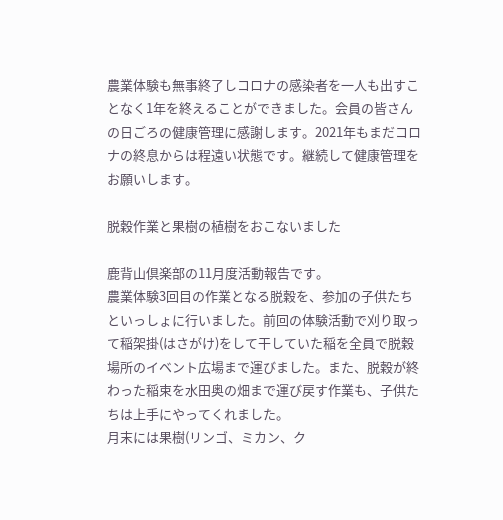農業体験も無事終了しコロナの感染者を一人も出すことなく1年を終えることができました。会員の皆さんの日ごろの健康管理に感謝します。2021年もまだコロナの終息からは程遠い状態です。継続して健康管理をお願いします。

脱穀作業と果樹の植樹をおこないました

鹿背山倶楽部の11月度活動報告です。
農業体験3回目の作業となる脱穀を、参加の子供たちといっしょに行いました。前回の体験活動で刈り取って稲架掛(はさがけ)をして干していた稲を全員で脱穀場所のイベント広場まで運びました。また、脱穀が終わった稲束を水田奥の畑まで運び戻す作業も、子供たちは上手にやってくれました。
月末には果樹(リンゴ、ミカン、ク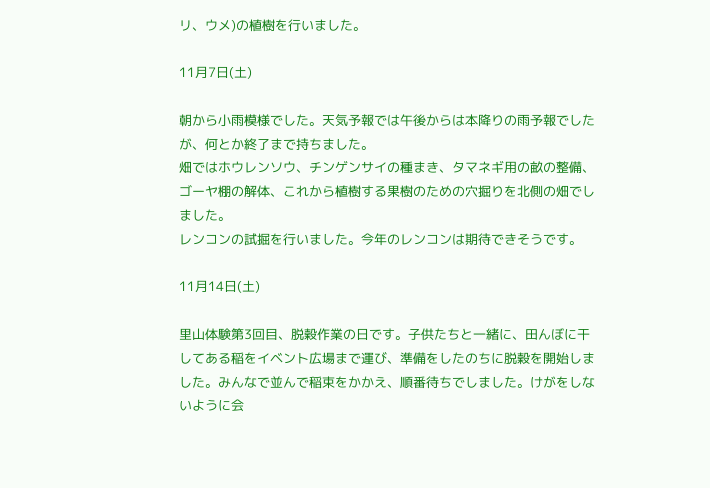リ、ウメ)の植樹を行いました。

11月7日(土)

朝から小雨模様でした。天気予報では午後からは本降りの雨予報でしたが、何とか終了まで持ちました。
畑ではホウレンソウ、チンゲンサイの種まき、タマネギ用の畝の整備、ゴーヤ棚の解体、これから植樹する果樹のための穴掘りを北側の畑でしました。
レンコンの試掘を行いました。今年のレンコンは期待できそうです。

11月14日(土)

里山体験第3回目、脱穀作業の日です。子供たちと一緒に、田んぼに干してある稲をイベント広場まで運び、準備をしたのちに脱穀を開始しました。みんなで並んで稲束をかかえ、順番待ちでしました。けがをしないように会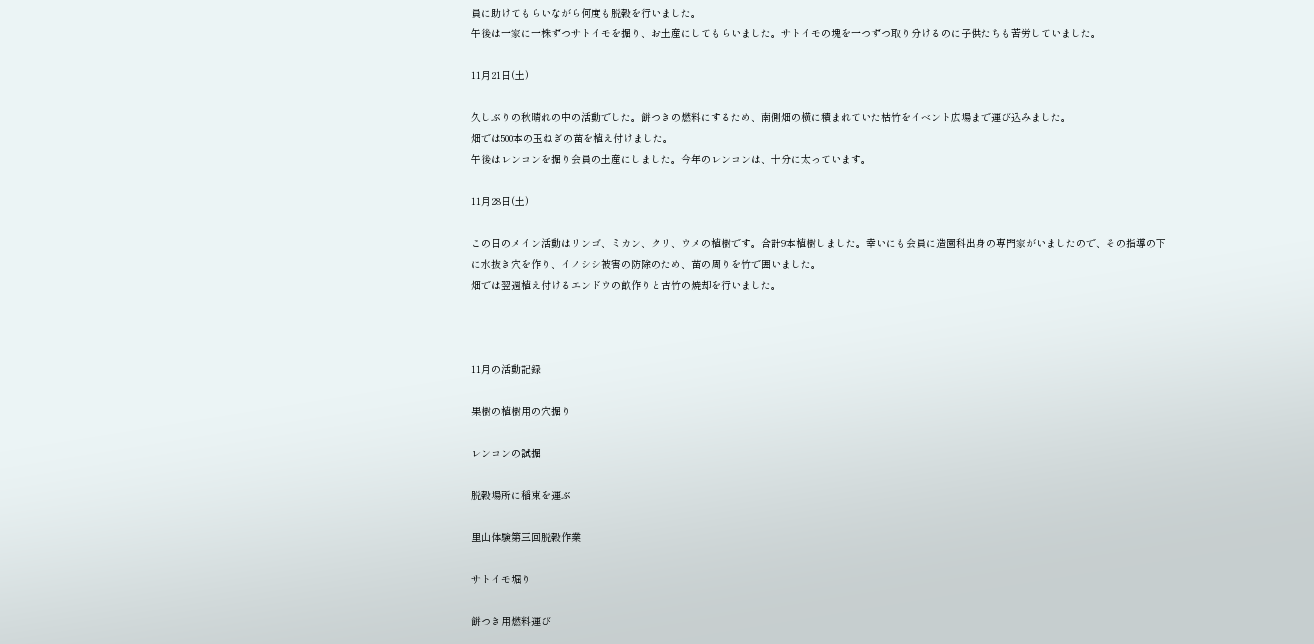員に助けてもらいながら何度も脱穀を行いました。
午後は一家に一株ずつサトイモを掘り、お土産にしてもらいました。サトイモの塊を一つずつ取り分けるのに子供たちも苦労していました。

11月21日(土)

久しぶりの秋晴れの中の活動でした。餅つきの燃料にするため、南側畑の横に積まれていた枯竹をイベント広場まで運び込みました。
畑では500本の玉ねぎの苗を植え付けました。
午後はレンコンを掘り会員の土産にしました。今年のレンコンは、十分に太っています。

11月28日(土)

この日のメイン活動はリンゴ、ミカン、クリ、ウメの植樹です。合計9本植樹しました。幸いにも会員に造園科出身の専門家がいましたので、その指導の下に水抜き穴を作り、イノシシ被害の防除のため、苗の周りを竹で囲いました。
畑では翌週植え付けるエンドウの畝作りと古竹の焼却を行いました。



11月の活動記録

果樹の植樹用の穴掘り

レンコンの試掘

脱穀場所に稲束を運ぶ

里山体験第三回脱穀作業

サトイモ堀り

餅つき用燃料運び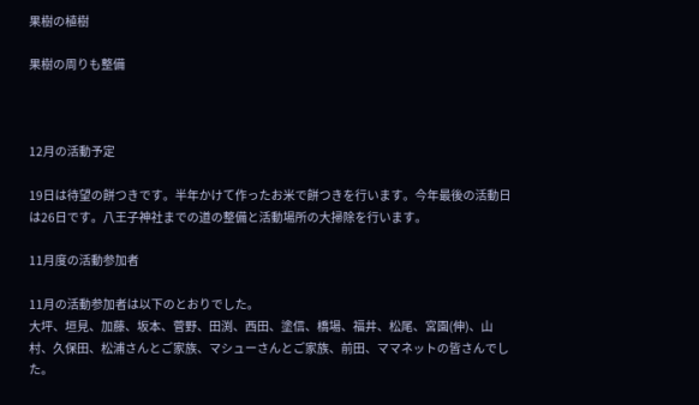果樹の植樹

果樹の周りも整備



12月の活動予定

19日は待望の餅つきです。半年かけて作ったお米で餅つきを行います。今年最後の活動日は26日です。八王子神社までの道の整備と活動場所の大掃除を行います。

11月度の活動参加者

11月の活動参加者は以下のとおりでした。
大坪、垣見、加藤、坂本、菅野、田渕、西田、塗信、橋場、福井、松尾、宮園(伸)、山村、久保田、松浦さんとご家族、マシューさんとご家族、前田、ママネットの皆さんでした。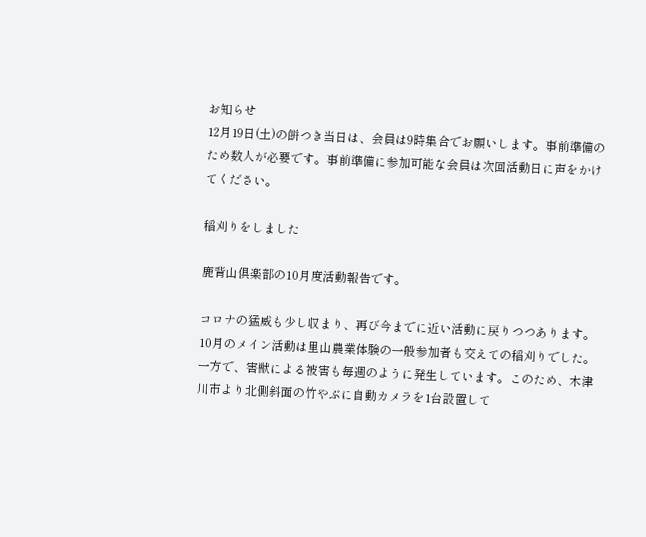お知らせ
12月19日(土)の餅つき当日は、会員は9時集合でお願いします。事前準備のため数人が必要です。事前準備に参加可能な会員は次回活動日に声をかけてください。

稲刈りをしました

鹿背山倶楽部の10月度活動報告です。

コロナの猛威も少し収まり、再び今までに近い活動に戻りつつあります。10月のメイン活動は里山農業体験の一般参加者も交えての稲刈りでした。一方で、害獣による被害も毎週のように発生しています。このため、木津川市より北側斜面の竹やぶに自動カメラを1台設置して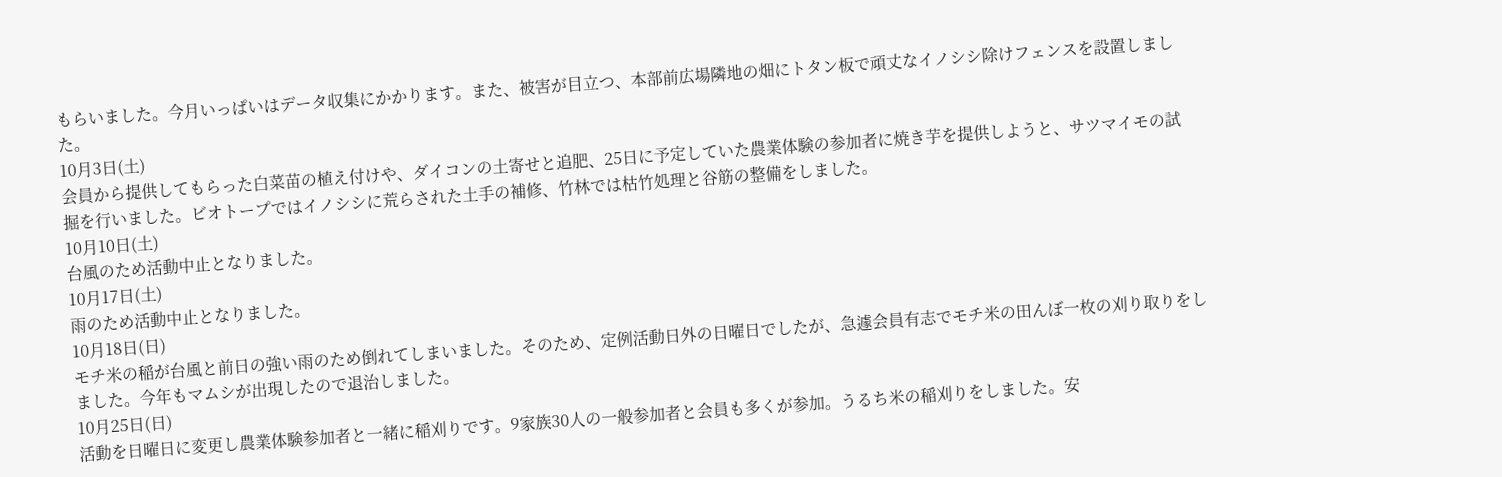もらいました。今月いっぱいはデータ収集にかかります。また、被害が目立つ、本部前広場隣地の畑にトタン板で頑丈なイノシシ除けフェンスを設置しました。
10月3日(土)
会員から提供してもらった白菜苗の植え付けや、ダイコンの土寄せと追肥、25日に予定していた農業体験の参加者に焼き芋を提供しようと、サツマイモの試掘を行いました。ビオトープではイノシシに荒らされた土手の補修、竹林では枯竹処理と谷筋の整備をしました。
10月10日(土)
台風のため活動中止となりました。
10月17日(土)
雨のため活動中止となりました。
10月18日(日)
モチ米の稲が台風と前日の強い雨のため倒れてしまいました。そのため、定例活動日外の日曜日でしたが、急遽会員有志でモチ米の田んぼ一枚の刈り取りをしました。今年もマムシが出現したので退治しました。
10月25日(日)
活動を日曜日に変更し農業体験参加者と一緒に稲刈りです。9家族30人の一般参加者と会員も多くが参加。うるち米の稲刈りをしました。安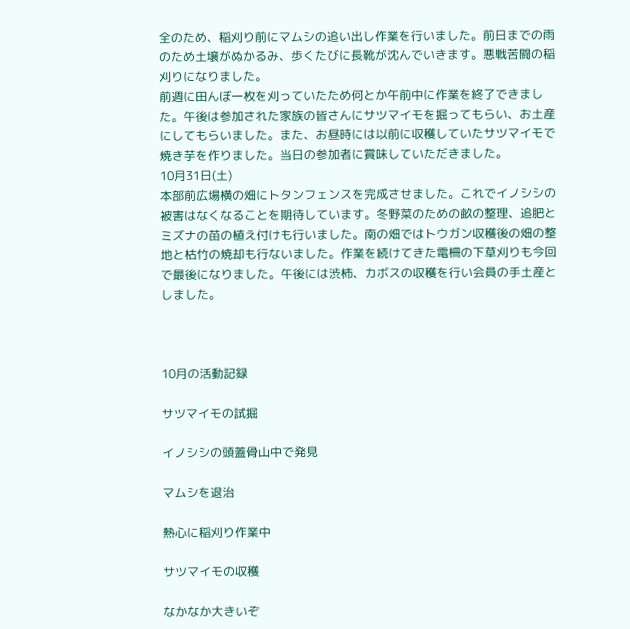全のため、稲刈り前にマムシの追い出し作業を行いました。前日までの雨のため土壌がぬかるみ、歩くたびに長靴が沈んでいきます。悪戦苦闘の稲刈りになりました。
前週に田んぼ一枚を刈っていたため何とか午前中に作業を終了できました。午後は参加された家族の皆さんにサツマイモを掘ってもらい、お土産にしてもらいました。また、お昼時には以前に収穫していたサツマイモで焼き芋を作りました。当日の参加者に賞味していただきました。
10月31日(土)
本部前広場横の畑にトタンフェンスを完成させました。これでイノシシの被害はなくなることを期待しています。冬野菜のための畝の整理、追肥とミズナの苗の植え付けも行いました。南の畑ではトウガン収穫後の畑の整地と枯竹の焼却も行ないました。作業を続けてきた電柵の下草刈りも今回で最後になりました。午後には渋柿、カボスの収穫を行い会員の手土産としました。



10月の活動記録

サツマイモの試掘

イノシシの頭蓋骨山中で発見

マムシを退治

熱心に稲刈り作業中

サツマイモの収穫

なかなか大きいぞ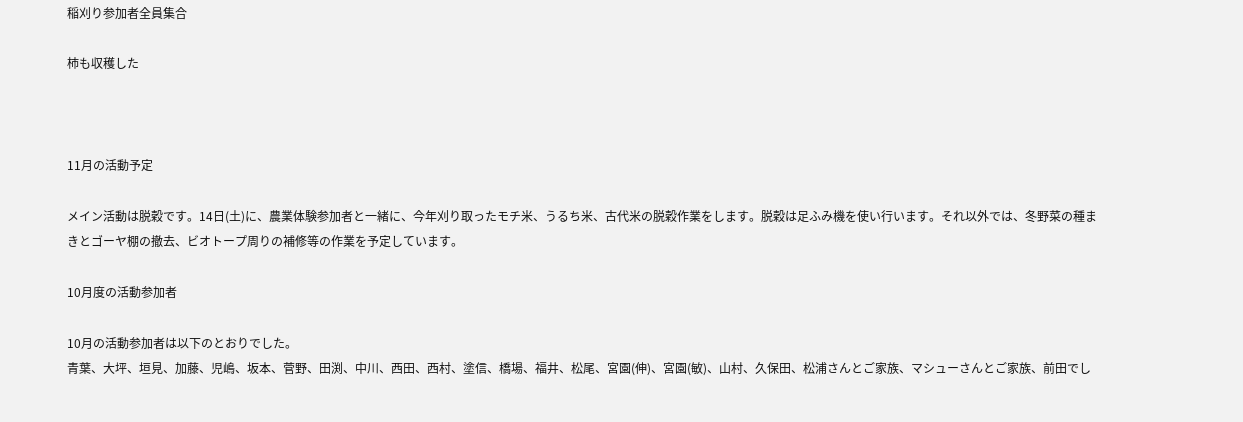稲刈り参加者全員集合

柿も収穫した



11月の活動予定

メイン活動は脱穀です。14日(土)に、農業体験参加者と一緒に、今年刈り取ったモチ米、うるち米、古代米の脱穀作業をします。脱穀は足ふみ機を使い行います。それ以外では、冬野菜の種まきとゴーヤ棚の撤去、ビオトープ周りの補修等の作業を予定しています。

10月度の活動参加者

10月の活動参加者は以下のとおりでした。
青葉、大坪、垣見、加藤、児嶋、坂本、菅野、田渕、中川、西田、西村、塗信、橋場、福井、松尾、宮園(伸)、宮園(敏)、山村、久保田、松浦さんとご家族、マシューさんとご家族、前田でし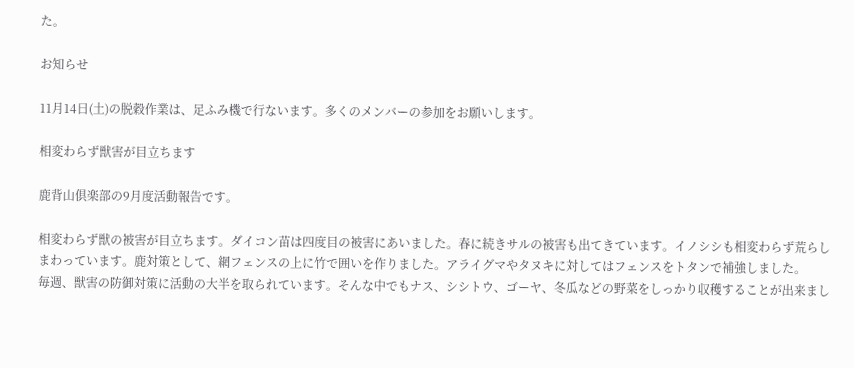た。

お知らせ

11月14日(土)の脱穀作業は、足ふみ機で行ないます。多くのメンバーの参加をお願いします。

相変わらず獣害が目立ちます

鹿背山倶楽部の9月度活動報告です。

相変わらず獣の被害が目立ちます。ダイコン苗は四度目の被害にあいました。春に続きサルの被害も出てきています。イノシシも相変わらず荒らしまわっています。鹿対策として、網フェンスの上に竹で囲いを作りました。アライグマやタヌキに対してはフェンスをトタンで補強しました。
毎週、獣害の防御対策に活動の大半を取られています。そんな中でもナス、シシトウ、ゴーヤ、冬瓜などの野菜をしっかり収穫することが出来まし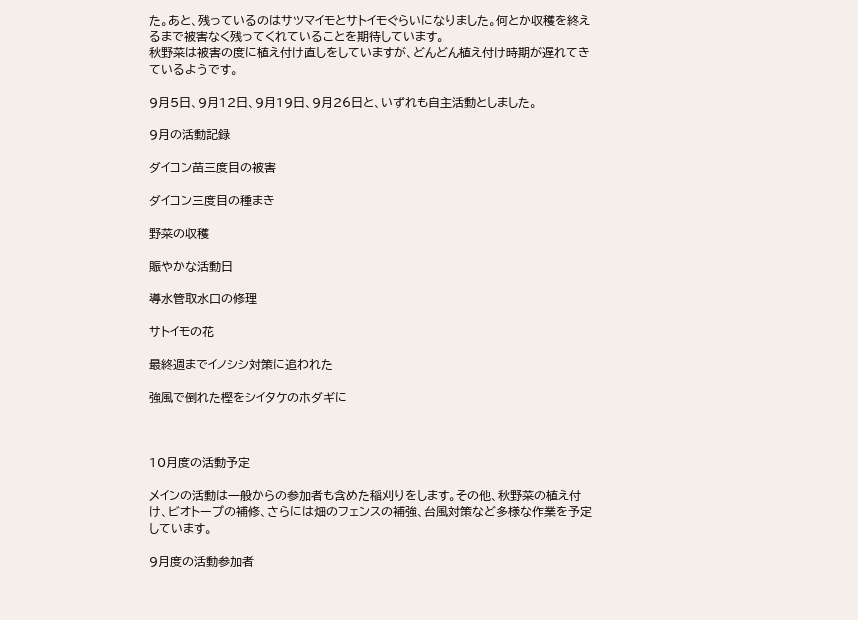た。あと、残っているのはサツマイモとサトイモぐらいになりました。何とか収穫を終えるまで被害なく残ってくれていることを期待しています。
秋野菜は被害の度に植え付け直しをしていますが、どんどん植え付け時期が遅れてきているようです。

9月5日、9月12日、9月19日、9月26日と、いずれも自主活動としました。

9月の活動記録

ダイコン苗三度目の被害

ダイコン三度目の種まき

野菜の収穫

賑やかな活動日

導水管取水口の修理

サトイモの花

最終週までイノシシ対策に追われた

強風で倒れた樫をシイタケのホダギに



10月度の活動予定

メインの活動は一般からの参加者も含めた稲刈りをします。その他、秋野菜の植え付け、ビオトープの補修、さらには畑のフェンスの補強、台風対策など多様な作業を予定しています。

9月度の活動参加者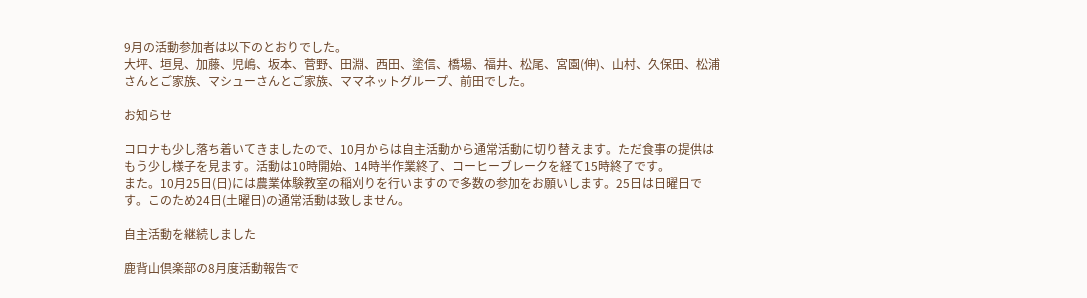9月の活動参加者は以下のとおりでした。
大坪、垣見、加藤、児嶋、坂本、菅野、田淵、西田、塗信、橋場、福井、松尾、宮園(伸)、山村、久保田、松浦さんとご家族、マシューさんとご家族、ママネットグループ、前田でした。

お知らせ

コロナも少し落ち着いてきましたので、10月からは自主活動から通常活動に切り替えます。ただ食事の提供はもう少し様子を見ます。活動は10時開始、14時半作業終了、コーヒーブレークを経て15時終了です。
また。10月25日(日)には農業体験教室の稲刈りを行いますので多数の参加をお願いします。25日は日曜日です。このため24日(土曜日)の通常活動は致しません。

自主活動を継続しました

鹿背山倶楽部の8月度活動報告で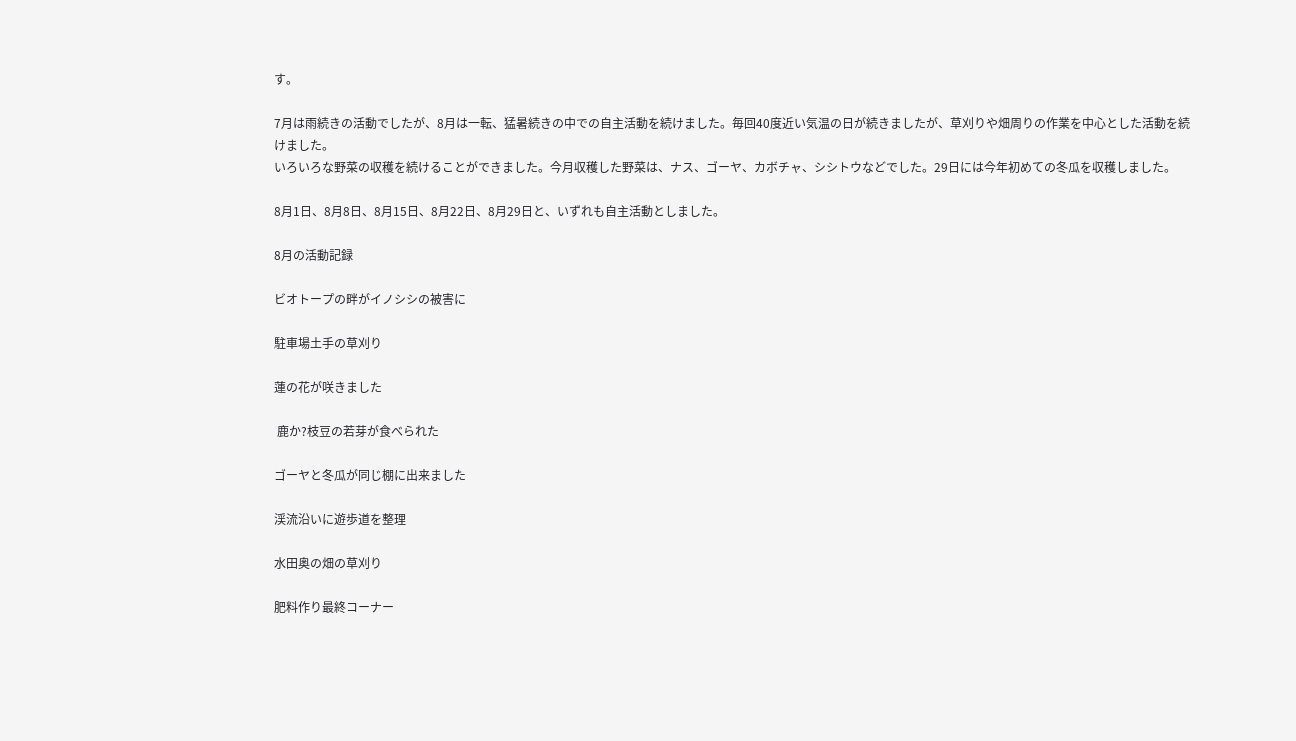す。

7月は雨続きの活動でしたが、8月は一転、猛暑続きの中での自主活動を続けました。毎回40度近い気温の日が続きましたが、草刈りや畑周りの作業を中心とした活動を続けました。
いろいろな野菜の収穫を続けることができました。今月収穫した野菜は、ナス、ゴーヤ、カボチャ、シシトウなどでした。29日には今年初めての冬瓜を収穫しました。

8月1日、8月8日、8月15日、8月22日、8月29日と、いずれも自主活動としました。

8月の活動記録

ビオトープの畔がイノシシの被害に

駐車場土手の草刈り

蓮の花が咲きました

 鹿か?枝豆の若芽が食べられた

ゴーヤと冬瓜が同じ棚に出来ました

渓流沿いに遊歩道を整理

水田奥の畑の草刈り

肥料作り最終コーナー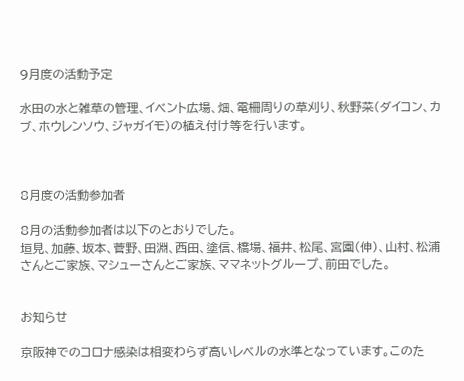9月度の活動予定

水田の水と雑草の管理、イベント広場、畑、電柵周りの草刈り、秋野菜(ダイコン、カブ、ホウレンソウ、ジャガイモ)の植え付け等を行います。



8月度の活動参加者

8月の活動参加者は以下のとおりでした。
垣見、加藤、坂本、菅野、田淵、西田、塗信、橋場、福井、松尾、宮園(伸)、山村、松浦さんとご家族、マシューさんとご家族、ママネットグループ、前田でした。


お知らせ

京阪神でのコロナ感染は相変わらず高いレベルの水準となっています。このた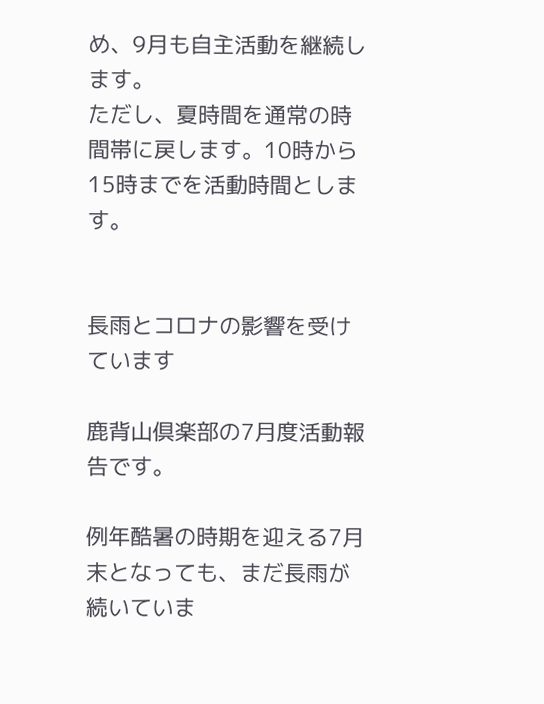め、9月も自主活動を継続します。
ただし、夏時間を通常の時間帯に戻します。10時から15時までを活動時間とします。


長雨とコロナの影響を受けています

鹿背山倶楽部の7月度活動報告です。

例年酷暑の時期を迎える7月末となっても、まだ長雨が続いていま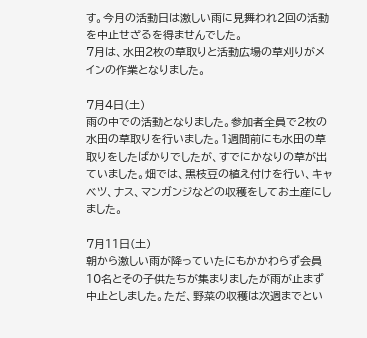す。今月の活動日は激しい雨に見舞われ2回の活動を中止せざるを得ませんでした。
7月は、水田2枚の草取りと活動広場の草刈りがメインの作業となりました。

7月4日(土)
雨の中での活動となりました。参加者全員で2枚の水田の草取りを行いました。1週間前にも水田の草取りをしたばかりでしたが、すでにかなりの草が出ていました。畑では、黒枝豆の植え付けを行い、キャベツ、ナス、マンガンジなどの収穫をしてお土産にしました。

7月11日(土)
朝から激しい雨が降っていたにもかかわらず会員10名とその子供たちが集まりましたが雨が止まず中止としました。ただ、野菜の収穫は次週までとい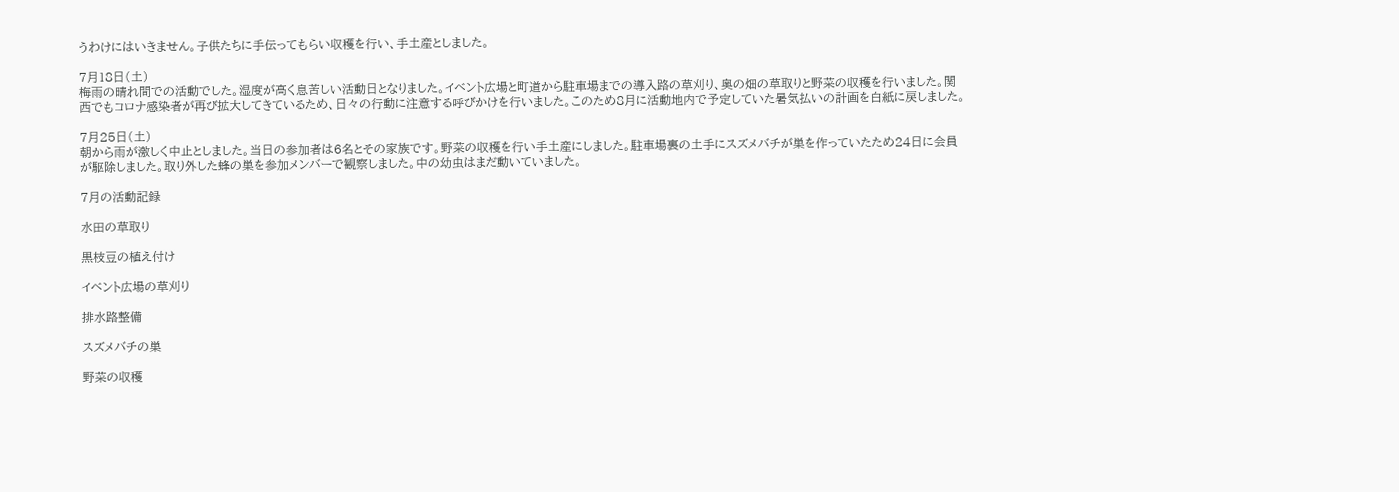うわけにはいきません。子供たちに手伝ってもらい収穫を行い、手土産としました。

7月18日(土)
梅雨の晴れ間での活動でした。湿度が高く息苦しい活動日となりました。イベント広場と町道から駐車場までの導入路の草刈り、奥の畑の草取りと野菜の収穫を行いました。関西でもコロナ感染者が再び拡大してきているため、日々の行動に注意する呼びかけを行いました。このため8月に活動地内で予定していた暑気払いの計画を白紙に戻しました。

7月25日(土)
朝から雨が激しく中止としました。当日の参加者は6名とその家族です。野菜の収穫を行い手土産にしました。駐車場裏の土手にスズメバチが巣を作っていたため24日に会員が駆除しました。取り外した蜂の巣を参加メンバーで観察しました。中の幼虫はまだ動いていました。

7月の活動記録

水田の草取り

黒枝豆の植え付け

イベント広場の草刈り

排水路整備

スズメバチの巣

野菜の収穫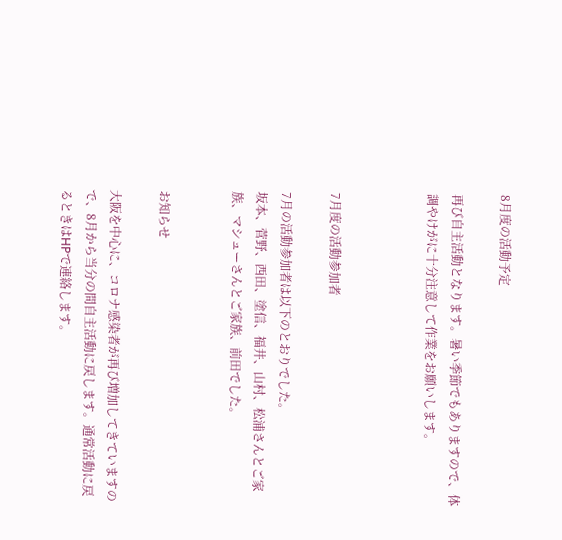8月度の活動予定

再び自主活動となります。暑い季節でもありますので、体調やけがに十分注意して作業をお願いします。



7月度の活動参加者

7月の活動参加者は以下のとおりでした。
坂本、菅野、西田、塗信、福井、山村、松浦さんとご家族、マシューさんとご家族、前田でした。


お知らせ

大阪を中心に、コロナ感染者が再び増加してきていますので、8月から当分の間自主活動に戻します。通常活動に戻るときはHPで連絡します。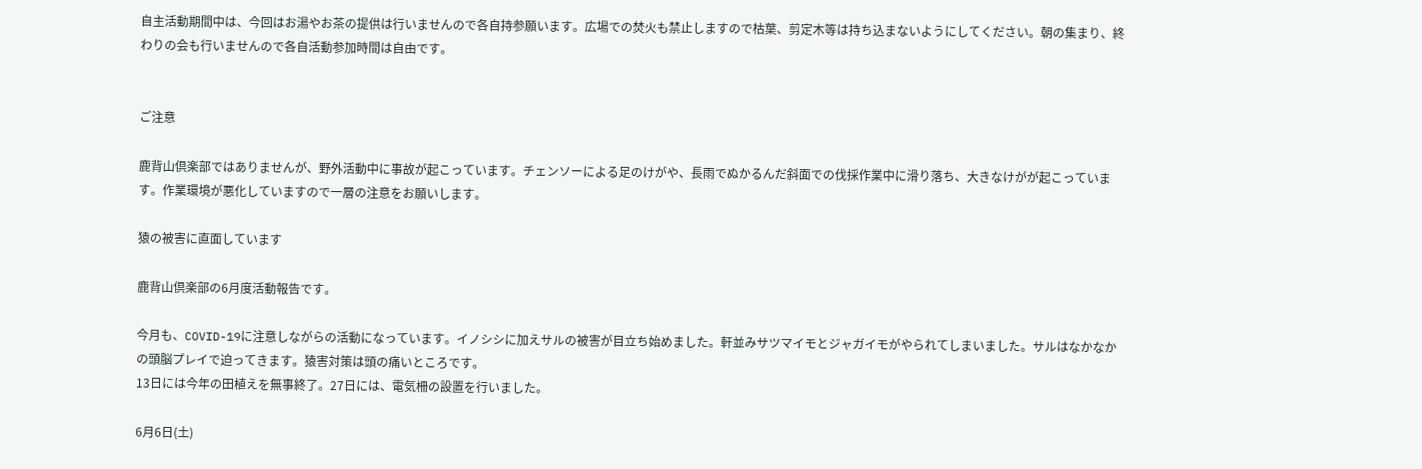自主活動期間中は、今回はお湯やお茶の提供は行いませんので各自持参願います。広場での焚火も禁止しますので枯葉、剪定木等は持ち込まないようにしてください。朝の集まり、終わりの会も行いませんので各自活動参加時間は自由です。


ご注意

鹿背山倶楽部ではありませんが、野外活動中に事故が起こっています。チェンソーによる足のけがや、長雨でぬかるんだ斜面での伐採作業中に滑り落ち、大きなけがが起こっています。作業環境が悪化していますので一層の注意をお願いします。

猿の被害に直面しています

鹿背山倶楽部の6月度活動報告です。

今月も、COVID-19に注意しながらの活動になっています。イノシシに加えサルの被害が目立ち始めました。軒並みサツマイモとジャガイモがやられてしまいました。サルはなかなかの頭脳プレイで迫ってきます。猿害対策は頭の痛いところです。
13日には今年の田植えを無事終了。27日には、電気柵の設置を行いました。

6月6日(土)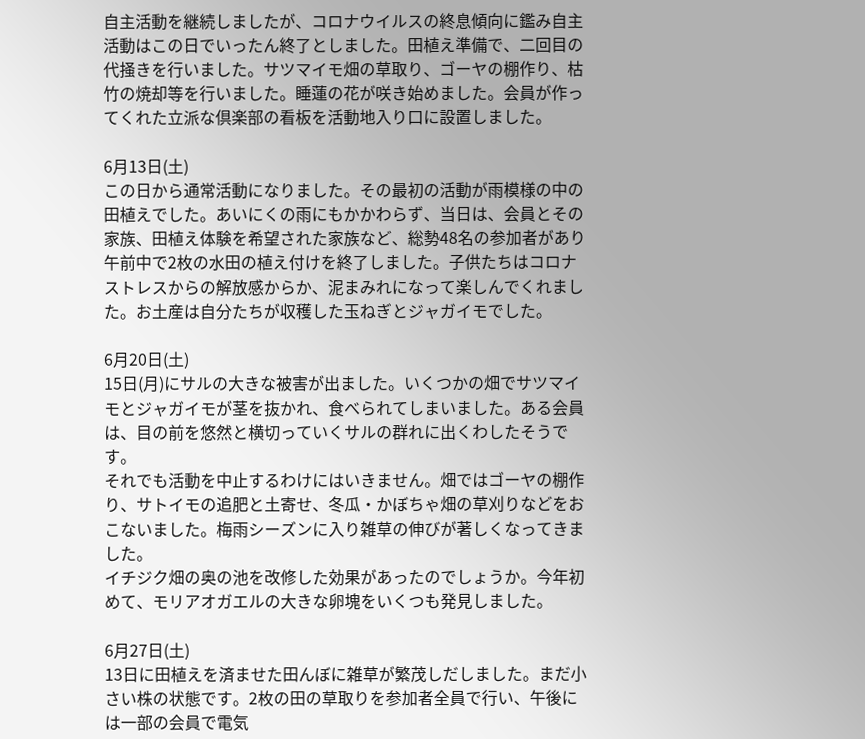自主活動を継続しましたが、コロナウイルスの終息傾向に鑑み自主活動はこの日でいったん終了としました。田植え準備で、二回目の代掻きを行いました。サツマイモ畑の草取り、ゴーヤの棚作り、枯竹の焼却等を行いました。睡蓮の花が咲き始めました。会員が作ってくれた立派な倶楽部の看板を活動地入り口に設置しました。

6月13日(土)
この日から通常活動になりました。その最初の活動が雨模様の中の田植えでした。あいにくの雨にもかかわらず、当日は、会員とその家族、田植え体験を希望された家族など、総勢48名の参加者があり午前中で2枚の水田の植え付けを終了しました。子供たちはコロナストレスからの解放感からか、泥まみれになって楽しんでくれました。お土産は自分たちが収穫した玉ねぎとジャガイモでした。

6月20日(土)
15日(月)にサルの大きな被害が出ました。いくつかの畑でサツマイモとジャガイモが茎を抜かれ、食べられてしまいました。ある会員は、目の前を悠然と横切っていくサルの群れに出くわしたそうです。
それでも活動を中止するわけにはいきません。畑ではゴーヤの棚作り、サトイモの追肥と土寄せ、冬瓜・かぼちゃ畑の草刈りなどをおこないました。梅雨シーズンに入り雑草の伸びが著しくなってきました。
イチジク畑の奥の池を改修した効果があったのでしょうか。今年初めて、モリアオガエルの大きな卵塊をいくつも発見しました。

6月27日(土)
13日に田植えを済ませた田んぼに雑草が繁茂しだしました。まだ小さい株の状態です。2枚の田の草取りを参加者全員で行い、午後には一部の会員で電気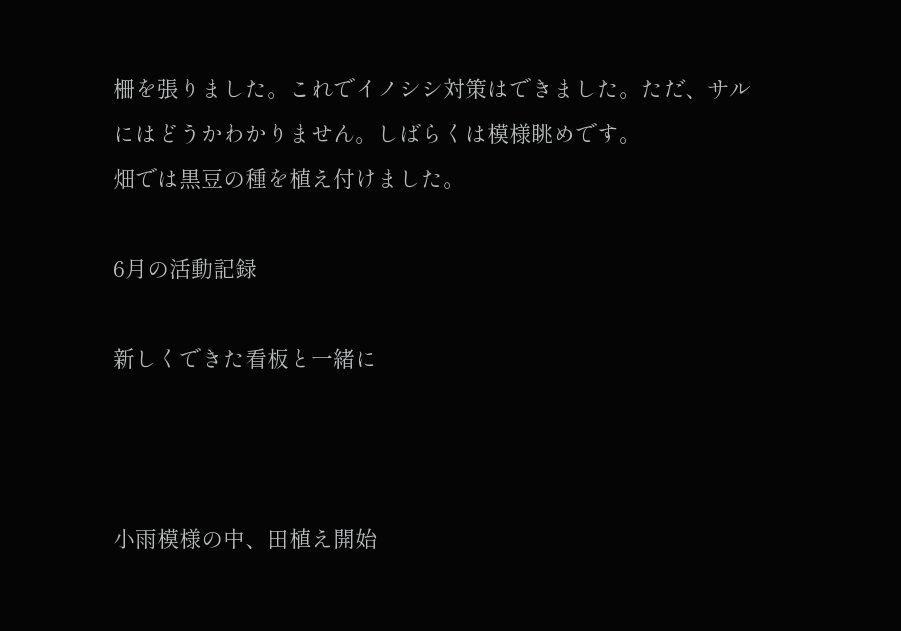柵を張りました。これでイノシシ対策はできました。ただ、サルにはどうかわかりません。しばらくは模様眺めです。
畑では黒豆の種を植え付けました。

6月の活動記録

新しくできた看板と一緒に



小雨模様の中、田植え開始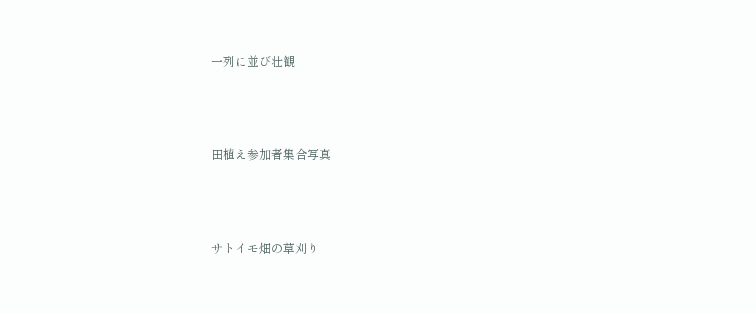一列に並び壮観



田植え参加者集合写真



サトイモ畑の草刈り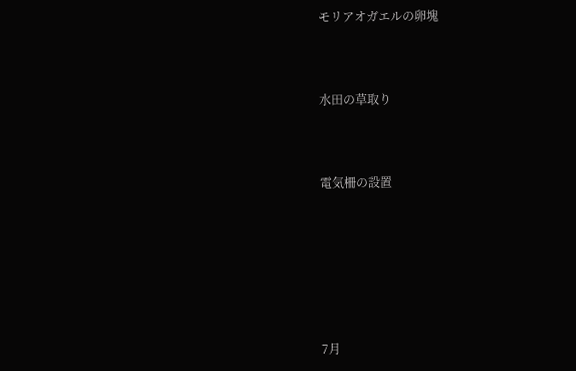モリアオガエルの卵塊



水田の草取り



電気柵の設置







7月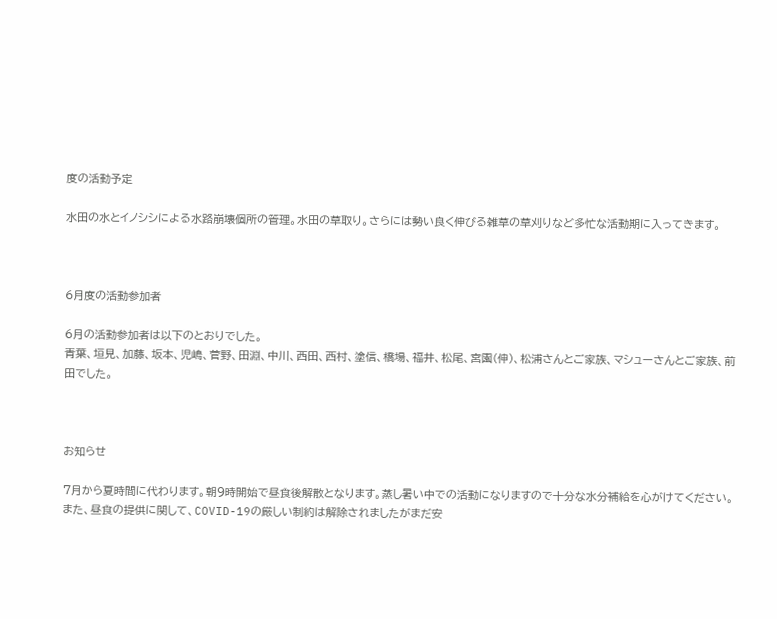度の活動予定

水田の水とイノシシによる水路崩壊個所の管理。水田の草取り。さらには勢い良く伸びる雑草の草刈りなど多忙な活動期に入ってきます。



6月度の活動参加者

6月の活動参加者は以下のとおりでした。
青葉、垣見、加藤、坂本、児嶋、菅野、田淵、中川、西田、西村、塗信、橋場、福井、松尾、宮園(伸)、松浦さんとご家族、マシューさんとご家族、前田でした。



お知らせ

7月から夏時間に代わります。朝9時開始で昼食後解散となります。蒸し暑い中での活動になりますので十分な水分補給を心がけてください。
また、昼食の提供に関して、COVID-19の厳しい制約は解除されましたがまだ安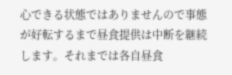心できる状態ではありませんので事態が好転するまで昼食提供は中断を継続します。それまでは各自昼食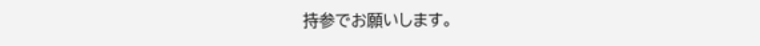持参でお願いします。